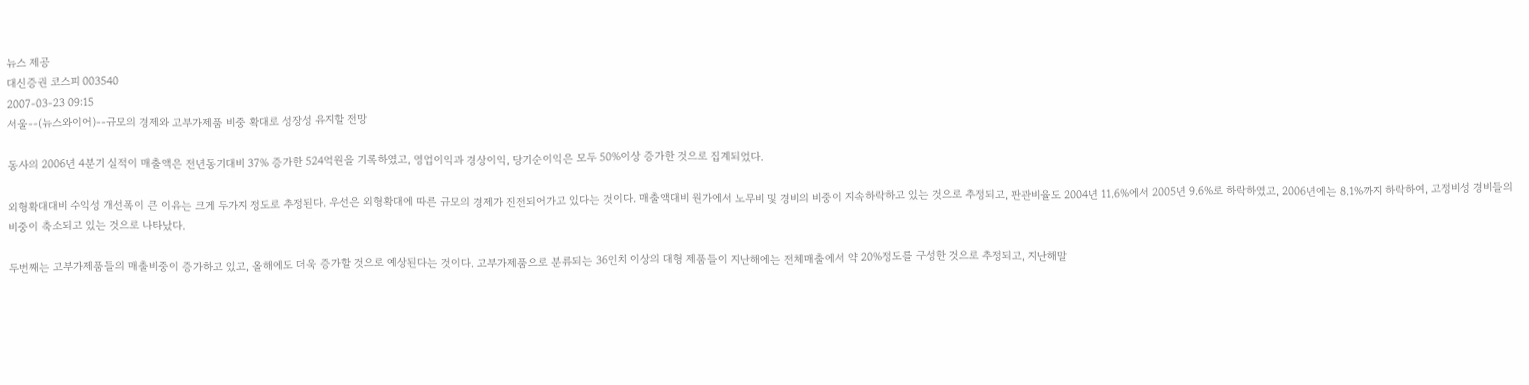뉴스 제공
대신증권 코스피 003540
2007-03-23 09:15
서울--(뉴스와이어)--규모의 경제와 고부가제품 비중 확대로 성장성 유지할 전망

동사의 2006년 4분기 실적이 매출액은 전년동기대비 37% 증가한 524억원을 기록하였고, 영업이익과 경상이익, 당기순이익은 모두 50%이상 증가한 것으로 집계되었다.

외형확대대비 수익성 개선폭이 큰 이유는 크게 두가지 정도로 추정된다. 우선은 외형확대에 따른 규모의 경제가 진전되어가고 있다는 것이다. 매출액대비 원가에서 노무비 및 경비의 비중이 지속하락하고 있는 것으로 추정되고, 판관비율도 2004년 11.6%에서 2005년 9.6%로 하락하였고, 2006년에는 8.1%까지 하락하여, 고정비성 경비들의 비중이 축소되고 있는 것으로 나타났다.

두번째는 고부가제품들의 매출비중이 증가하고 있고, 올해에도 더욱 증가할 것으로 예상된다는 것이다. 고부가제품으로 분류되는 36인치 이상의 대형 제품들이 지난해에는 전체매출에서 약 20%정도를 구성한 것으로 추정되고, 지난해말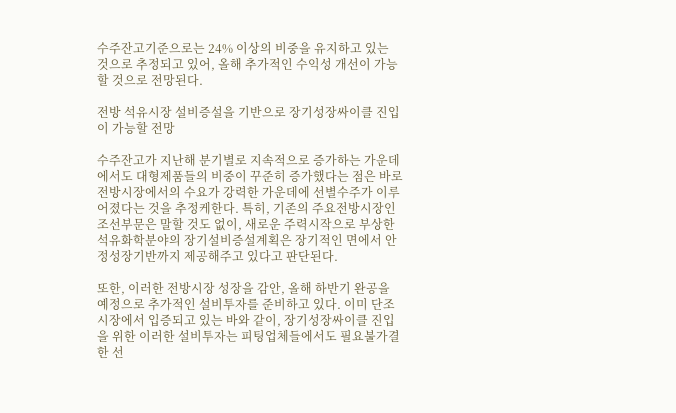수주잔고기준으로는 24% 이상의 비중을 유지하고 있는 것으로 추정되고 있어, 올해 추가적인 수익성 개선이 가능할 것으로 전망된다.

전방 석유시장 설비증설을 기반으로 장기성장싸이클 진입이 가능할 전망

수주잔고가 지난해 분기별로 지속적으로 증가하는 가운데에서도 대형제품들의 비중이 꾸준히 증가했다는 점은 바로 전방시장에서의 수요가 강력한 가운데에 선별수주가 이루어졌다는 것을 추정케한다. 특히, 기존의 주요전방시장인 조선부문은 말할 것도 없이, 새로운 주력시작으로 부상한 석유화학분야의 장기설비증설계획은 장기적인 면에서 안정성장기반까지 제공해주고 있다고 판단된다.

또한, 이러한 전방시장 성장을 감안, 올해 하반기 완공을 예정으로 추가적인 설비투자를 준비하고 있다. 이미 단조시장에서 입증되고 있는 바와 같이, 장기성장싸이클 진입을 위한 이러한 설비투자는 피팅업체들에서도 필요불가결한 선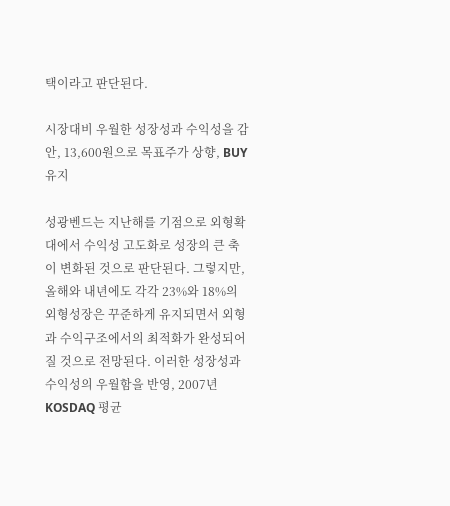택이라고 판단된다.

시장대비 우월한 성장성과 수익성을 감안, 13,600원으로 목표주가 상향, BUY 유지

성광벤드는 지난해를 기점으로 외형확대에서 수익성 고도화로 성장의 큰 축이 변화된 것으로 판단된다. 그렇지만, 올해와 내년에도 각각 23%와 18%의 외형성장은 꾸준하게 유지되면서 외형과 수익구조에서의 최적화가 완성되어질 것으로 전망된다. 이러한 성장성과 수익성의 우월함을 반영, 2007년 KOSDAQ 평균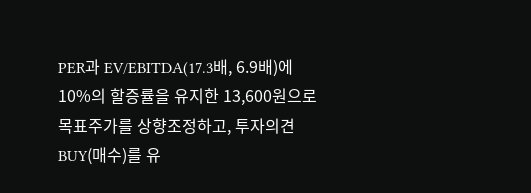PER과 EV/EBITDA(17.3배, 6.9배)에 10%의 할증률을 유지한 13,600원으로 목표주가를 상향조정하고, 투자의견 BUY(매수)를 유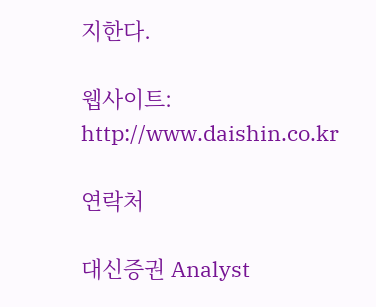지한다.

웹사이트: http://www.daishin.co.kr

연락처

대신증권 Analyst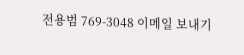전용범 769-3048 이메일 보내기